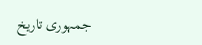جمہوری تاریخ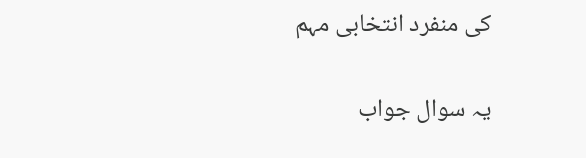کی منفرد انتخابی مہم

یہ سوال جواب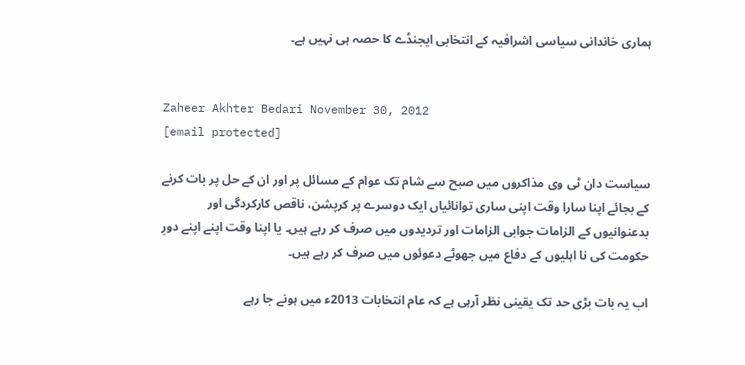ہماری خاندانی سیاسی اشرافیہ کے انتخابی ایجنڈے کا حصہ ہی نہیں ہے۔


Zaheer Akhter Bedari November 30, 2012
[email protected]

سیاست دان ٹی وی مذاکروں میں صبح سے شام تک عوام کے مسائل پر اور ان کے حل پر بات کرنے کے بجائے اپنا سارا وقت اپنی ساری توانائیاں ایک دوسرے پر کرپشن، ناقص کارکردگی اور بدعنوانیوں کے الزامات جوابی الزامات اور تردیدوں میں صرف کر رہے ہیں۔ یا اپنا وقت اپنے اپنے دورِ حکومت کی نا اہلیوں کے دفاع میں جھوٹے دعوئوں میں صرف کر رہے ہیں۔

اب یہ بات بڑی حد تک یقینی نظر آرہی ہے کہ عام انتخابات 2013ء میں ہونے جا رہے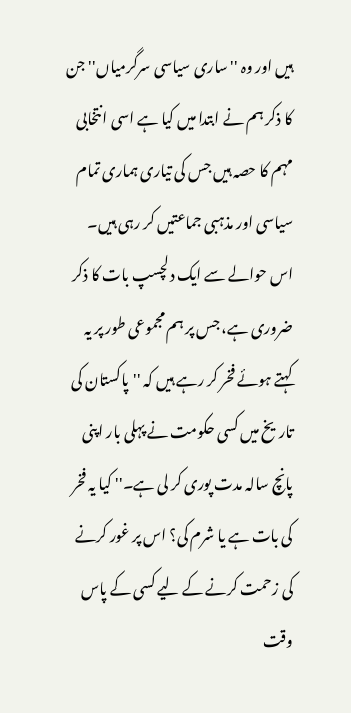ہیں اور وہ ''ساری سیاسی سرگرمیاں'' جن کا ذکر ہم نے ابتدا میں کیا ہے اسی انتخابی مہم کا حصہ ہیں جس کی تیاری ہماری تمام سیاسی اور مذہبی جماعتیں کر رہی ہیں۔ اس حوالے سے ایک دلچسپ بات کا ذکر ضروری ہے، جس پر ہم مجموعی طور پر یہ کہتے ہوئے فخر کر رہے ہیں کہ ''پاکستان کی تاریخ میں کسی حکومت نے پہلی بار اپنی پانچ سالہ مدت پوری کر لی ہے۔'' کیا یہ فخر کی بات ہے یا شرم کی؟ اس پر غور کرنے کی زحمت کرنے کے لیے کسی کے پاس وقت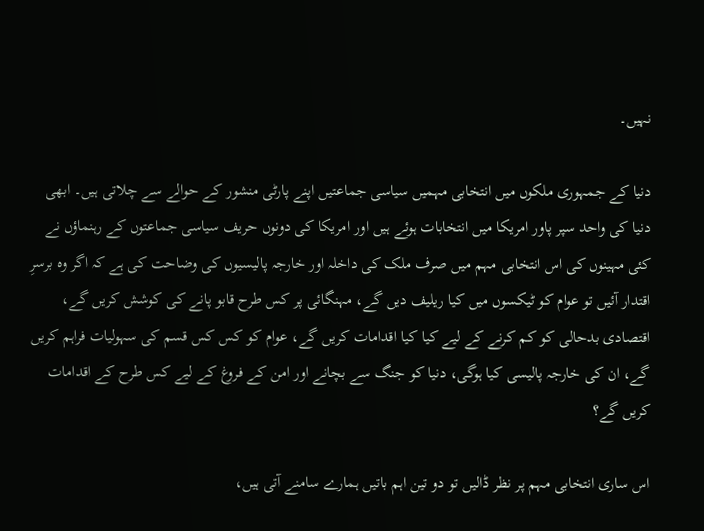نہیں۔

دنیا کے جمہوری ملکوں میں انتخابی مہمیں سیاسی جماعتیں اپنے پارٹی منشور کے حوالے سے چلاتی ہیں۔ ابھی دنیا کی واحد سپر پاور امریکا میں انتخابات ہوئے ہیں اور امریکا کی دونوں حریف سیاسی جماعتوں کے رہنماؤں نے کئی مہینوں کی اس انتخابی مہم میں صرف ملک کی داخلہ اور خارجہ پالیسیوں کی وضاحت کی ہے کہ اگر وہ برسرِ اقتدار آئیں تو عوام کو ٹیکسوں میں کیا ریلیف دیں گے، مہنگائی پر کس طرح قابو پانے کی کوشش کریں گے، اقتصادی بدحالی کو کم کرنے کے لیے کیا کیا اقدامات کریں گے، عوام کو کس کس قسم کی سہولیات فراہم کریں گے، ان کی خارجہ پالیسی کیا ہوگی، دنیا کو جنگ سے بچانے اور امن کے فروغ کے لیے کس طرح کے اقدامات کریں گے؟

اس ساری انتخابی مہم پر نظر ڈالیں تو دو تین اہم باتیں ہمارے سامنے آتی ہیں،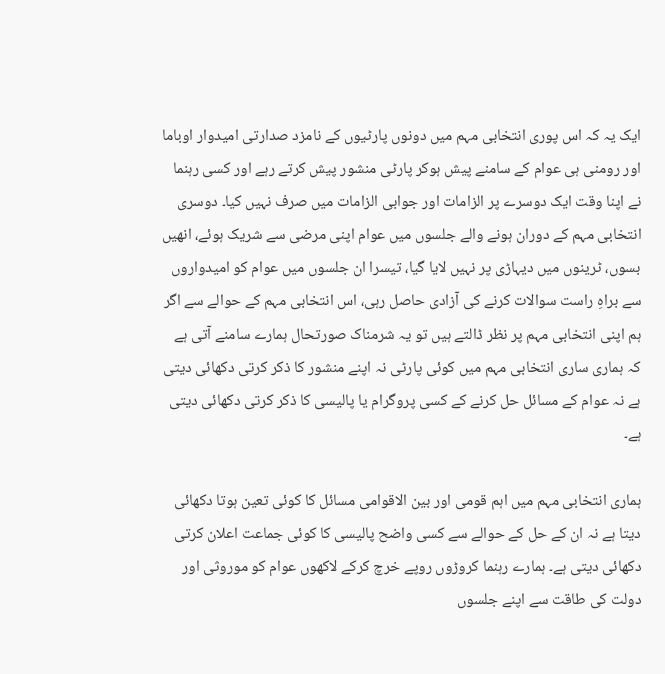ایک یہ کہ اس پوری انتخابی مہم میں دونوں پارٹیوں کے نامزد صدارتی امیدوار اوباما اور رومنی ہی عوام کے سامنے پیش ہوکر پارٹی منشور پیش کرتے رہے اور کسی رہنما نے اپنا وقت ایک دوسرے پر الزامات اور جوابی الزامات میں صرف نہیں کیا۔ دوسری انتخابی مہم کے دوران ہونے والے جلسوں میں عوام اپنی مرضی سے شریک ہوئے، انھیں بسوں، ٹرینوں میں دیہاڑی پر نہیں لایا گیا، تیسرا ان جلسوں میں عوام کو امیدواروں سے براہِ راست سوالات کرنے کی آزادی حاصل رہی، اس انتخابی مہم کے حوالے سے اگر ہم اپنی انتخابی مہم پر نظر ڈالتے ہیں تو یہ شرمناک صورتحال ہمارے سامنے آتی ہے کہ ہماری ساری انتخابی مہم میں کوئی پارٹی نہ اپنے منشور کا ذکر کرتی دکھائی دیتی ہے نہ عوام کے مسائل حل کرنے کے کسی پروگرام یا پالیسی کا ذکر کرتی دکھائی دیتی ہے۔

ہماری انتخابی مہم میں اہم قومی اور بین الاقوامی مسائل کا کوئی تعین ہوتا دکھائی دیتا ہے نہ ان کے حل کے حوالے سے کسی واضح پالیسی کا کوئی جماعت اعلان کرتی دکھائی دیتی ہے۔ ہمارے رہنما کروڑوں روپے خرچ کرکے لاکھوں عوام کو موروثی اور دولت کی طاقت سے اپنے جلسوں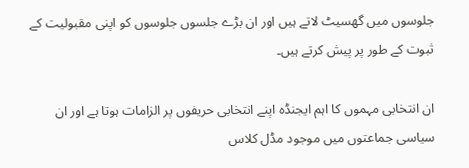جلوسوں میں گھسیٹ لاتے ہیں اور ان بڑے جلسوں جلوسوں کو اپنی مقبولیت کے ثبوت کے طور پر پیش کرتے ہیں۔

ان انتخابی مہموں کا اہم ایجنڈہ اپنے انتخابی حریفوں پر الزامات ہوتا ہے اور ان سیاسی جماعتوں میں موجود مڈل کلاس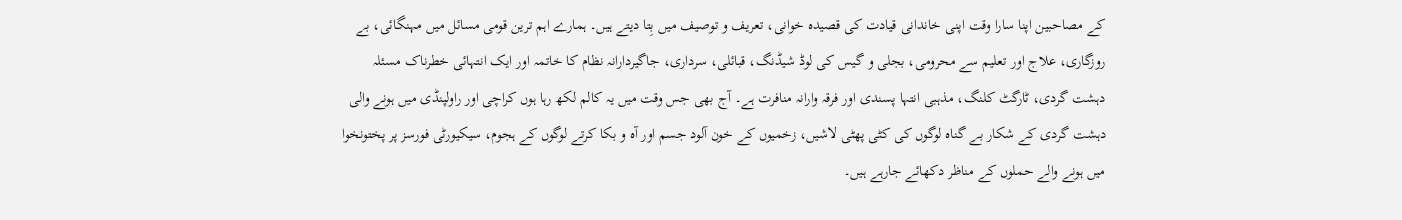کے مصاحبین اپنا سارا وقت اپنی خاندانی قیادت کی قصیدہ خوانی، تعریف و توصیف میں بِتا دیتے ہیں۔ ہمارے اہم ترین قومی مسائل میں مہنگائی، بے روزگاری، علاج اور تعلیم سے محرومی، بجلی و گیس کی لوڈ شیڈنگ، قبائلی، سرداری، جاگیردارانہ نظام کا خاتمہ اور ایک انتہائی خطرناک مسئلہ دہشت گردی، ٹارگٹ کلنگ، مذہبی انتہا پسندی اور فرقہ وارانہ منافرت ہے۔ آج بھی جس وقت میں یہ کالم لکھ رہا ہوں کراچی اور راولپنڈی میں ہونے والی دہشت گردی کے شکار بے گناہ لوگوں کی کٹی پھٹی لاشیں، زخمیوں کے خون آلود جسم اور آہ و بکا کرتے لوگوں کے ہجوم، سیکیورٹی فورسز پر پختونخوا میں ہونے والے حملوں کے مناظر دکھائے جارہے ہیں۔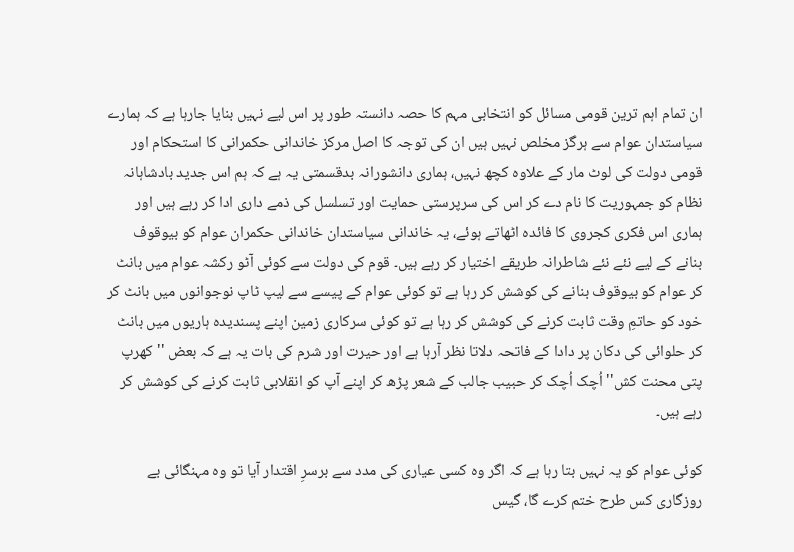ان تمام اہم ترین قومی مسائل کو انتخابی مہم کا حصہ دانستہ طور پر اس لیے نہیں بنایا جارہا ہے کہ ہمارے سیاستدان عوام سے ہرگز مخلص نہیں ہیں ان کی توجہ کا اصل مرکز خاندانی حکمرانی کا استحکام اور قومی دولت کی لوٹ مار کے علاوہ کچھ نہیں، ہماری دانشورانہ بدقسمتی یہ ہے کہ ہم اس جدید بادشاہانہ نظام کو جمہوریت کا نام دے کر اس کی سرپرستی حمایت اور تسلسل کی ذمے داری ادا کر رہے ہیں اور ہماری اس فکری کجروی کا فائدہ اٹھاتے ہوئے، یہ خاندانی سیاستدان خاندانی حکمران عوام کو بیوقوف بنانے کے لیے نئے نئے شاطرانہ طریقے اختیار کر رہے ہیں۔ قوم کی دولت سے کوئی آٹو رکشہ عوام میں بانٹ کر عوام کو بیوقوف بنانے کی کوشش کر رہا ہے تو کوئی عوام کے پیسے سے لیپ ٹاپ نوجوانوں میں بانٹ کر خود کو حاتمِ وقت ثابت کرنے کی کوشش کر رہا ہے تو کوئی سرکاری زمین اپنے پسندیدہ ہاریوں میں بانٹ کر حلوائی کی دکان پر دادا کے فاتحہ دلاتا نظر آرہا ہے اور حیرت اور شرم کی بات یہ ہے کہ بعض ''کھرپ پتی محنت کش'' اُچک اُچک کر حبیب جالب کے شعر پڑھ کر اپنے آپ کو انقلابی ثابت کرنے کی کوشش کر رہے ہیں۔

کوئی عوام کو یہ نہیں بتا رہا ہے کہ اگر وہ کسی عیاری کی مدد سے برسرِ اقتدار آیا تو وہ مہنگائی بے روزگاری کس طرح ختم کرے گا، گیس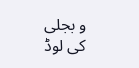و بجلی کی لوڈ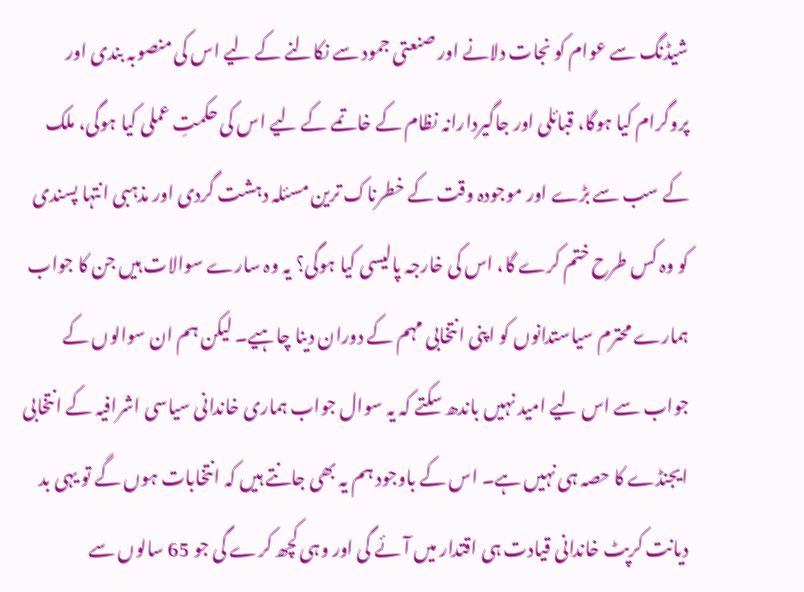شیڈنگ سے عوام کو نجات دلانے اور صنعتی جمود سے نکالنے کے لیے اس کی منصوبہ بندی اور پروگرام کیا ہوگا، قبائلی اور جاگیردارانہ نظام کے خاتمے کے لیے اس کی حکمتِ عملی کیا ہوگی، ملک کے سب سے بڑے اور موجودہ وقت کے خطرناک ترین مسئلہ دہشت گردی اور مذہبی انتہا پسندی کو وہ کس طرح ختم کرے گا، اس کی خارجہ پالیسی کیا ہوگی؟ یہ وہ سارے سوالات ہیں جن کا جواب ہمارے محترم سیاستدانوں کو اپنی انتخابی مہم کے دوران دینا چاہیے۔ لیکن ہم ان سوالوں کے جواب سے اس لیے امید نہیں باندھ سکتے کہ یہ سوال جواب ہماری خاندانی سیاسی اشرافیہ کے انتخابی ایجنڈے کا حصہ ہی نہیں ہے۔ اس کے باوجود ہم یہ بھی جانتے ہیں کہ انتخابات ہوں گے تو یہی بد دیانت کرپٹ خاندانی قیادت ہی اقتدار میں آئے گی اور وہی کچھ کرے گی جو 65 سالوں سے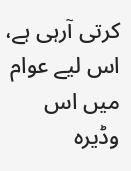کرتی آرہی ہے، اس لیے عوام میں اس وڈیرہ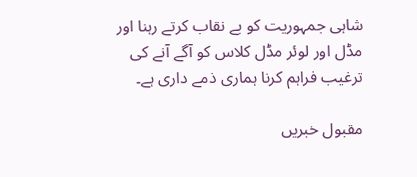شاہی جمہوریت کو بے نقاب کرتے رہنا اور مڈل اور لوئر مڈل کلاس کو آگے آنے کی ترغیب فراہم کرنا ہماری ذمے داری ہے۔

مقبول خبریں